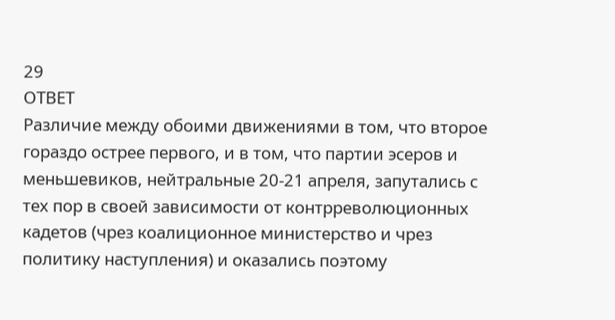29
ОТВЕТ
Различие между обоими движениями в том, что второе гораздо острее первого, и в том, что партии эсеров и меньшевиков, нейтральные 20-21 апреля, запутались с тех пор в своей зависимости от контрреволюционных кадетов (чрез коалиционное министерство и чрез политику наступления) и оказались поэтому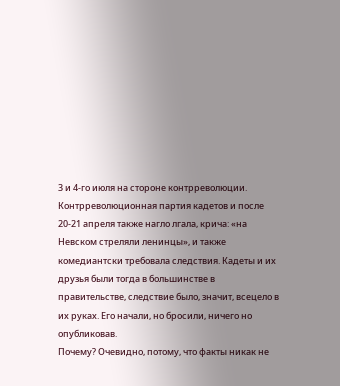3 и 4-го июля на стороне контрреволюции.
Контрреволюционная партия кадетов и после 20-21 апреля также нагло лгала, крича: «на Невском стреляли ленинцы», и также комедиантски требовала следствия. Кадеты и их друзья были тогда в большинстве в правительстве, следствие было, значит, всецело в их руках. Его начали, но бросили, ничего но опубликовав.
Почему? Очевидно, потому, что факты никак не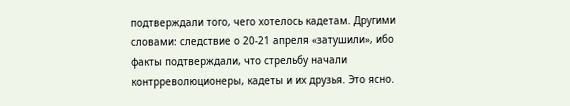подтверждали того, чего хотелось кадетам. Другими словами: следствие о 20-21 апреля «затушили», ибо факты подтверждали, что стрельбу начали контрреволюционеры, кадеты и их друзья. Это ясно.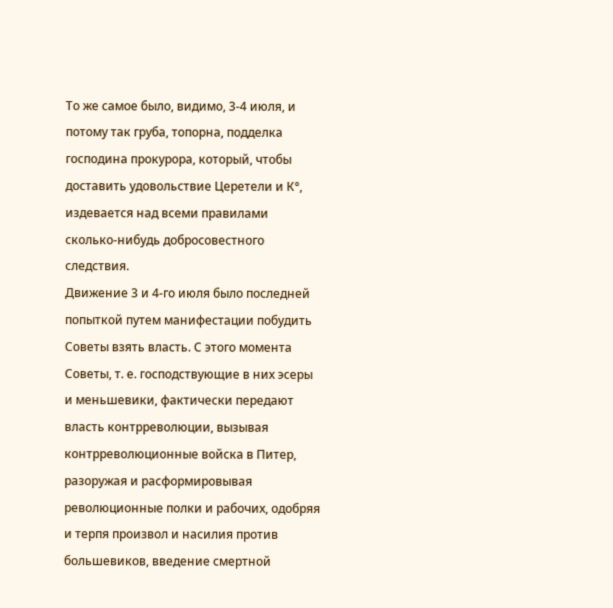То же самое было, видимо, 3-4 июля, и потому так груба, топорна, подделка господина прокурора, который, чтобы доставить удовольствие Церетели и К°, издевается над всеми правилами сколько-нибудь добросовестного следствия.
Движение 3 и 4-го июля было последней попыткой путем манифестации побудить Советы взять власть. С этого момента Советы, т. е. господствующие в них эсеры и меньшевики, фактически передают власть контрреволюции, вызывая контрреволюционные войска в Питер, разоружая и расформировывая революционные полки и рабочих, одобряя и терпя произвол и насилия против большевиков, введение смертной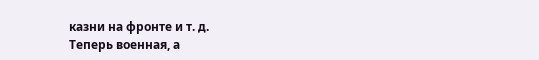казни на фронте и т. д.
Теперь военная, а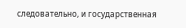следовательно, и государственная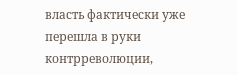власть фактически уже перешла в руки контрреволюции,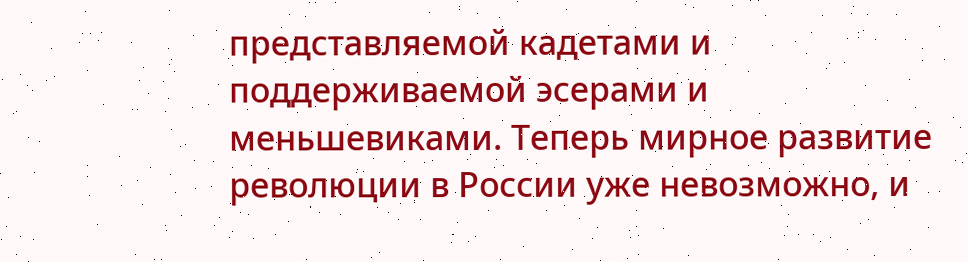представляемой кадетами и поддерживаемой эсерами и меньшевиками. Теперь мирное развитие революции в России уже невозможно, и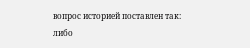вопрос историей поставлен так: либо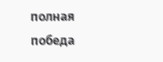полная победа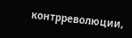контрреволюции,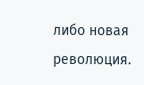либо новая революция.